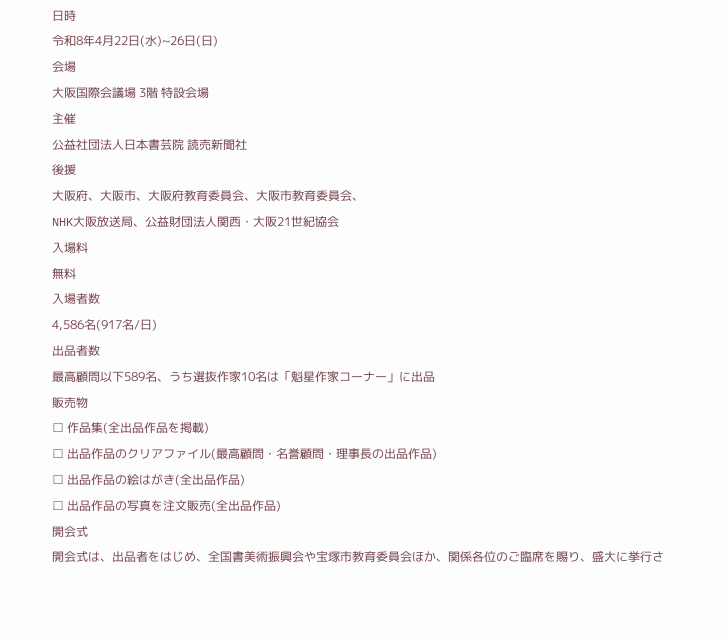日時
令和8年4月22日(水)~26日(日)
会場
大阪国際会議場 3階 特設会場
主催
公益社団法人日本書芸院 読売新聞社
後援
大阪府、大阪市、大阪府教育委員会、大阪市教育委員会、
NHK大阪放送局、公益財団法人関西・大阪21世紀協会
入場料
無料
入場者数
4,586名(917名/日)
出品者数
最高顧問以下589名、うち選抜作家10名は「魁星作家コーナー」に出品
販売物
□ 作品集(全出品作品を掲載)
□ 出品作品のクリアファイル(最高顧問・名誉顧問・理事長の出品作品)
□ 出品作品の絵はがき(全出品作品)
□ 出品作品の写真を注文販売(全出品作品)
開会式
開会式は、出品者をはじめ、全国書美術振興会や宝塚市教育委員会ほか、関係各位のご臨席を賜り、盛大に挙行さ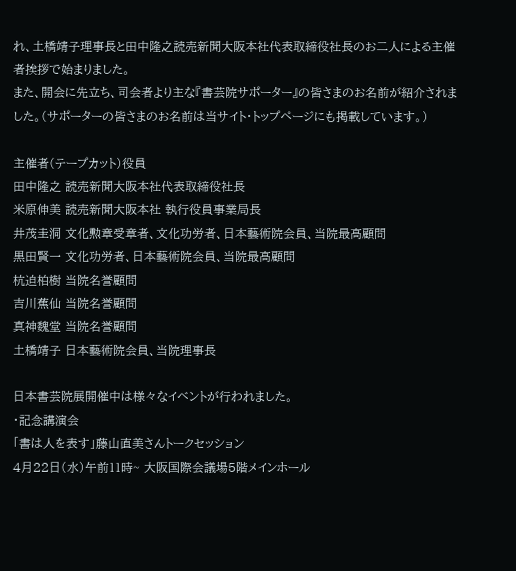れ、土橋靖子理事長と田中隆之読売新聞大阪本社代表取締役社長のお二人による主催者挨拶で始まりました。
また、開会に先立ち、司会者より主な『書芸院サポーター』の皆さまのお名前が紹介されました。(サポーターの皆さまのお名前は当サイト・トップページにも掲載しています。)

主催者(テープカット)役員
田中隆之 読売新聞大阪本社代表取締役社長
米原伸美 読売新聞大阪本社 執行役員事業局長
井茂圭洞 文化勲章受章者、文化功労者、日本藝術院会員、当院最高顧問
黒田賢一 文化功労者、日本藝術院会員、当院最高顧問
杭迫柏樹 当院名誉顧問
吉川蕉仙 当院名誉顧問
真神魏堂 当院名誉顧問
土橋靖子 日本藝術院会員、当院理事長

日本書芸院展開催中は様々なイベントが行われました。
・記念講演会
「書は人を表す」藤山直美さんトークセッション
4月22日(水)午前11時~ 大阪国際会議場5階メインホール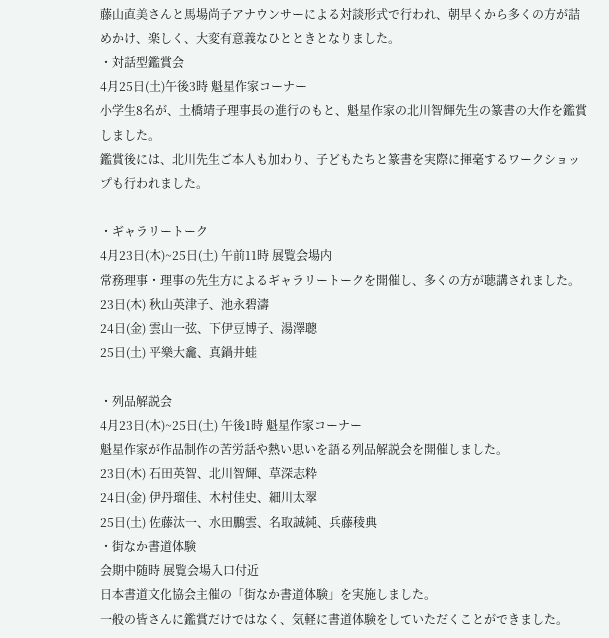藤山直美さんと馬場尚子アナウンサーによる対談形式で行われ、朝早くから多くの方が詰めかけ、楽しく、大変有意義なひとときとなりました。
・対話型鑑賞会
4月25日(土)午後3時 魁星作家コーナー
小学生8名が、土橋靖子理事長の進行のもと、魁星作家の北川智輝先生の篆書の大作を鑑賞しました。
鑑賞後には、北川先生ご本人も加わり、子どもたちと篆書を実際に揮毫するワークショップも行われました。

・ギャラリートーク
4月23日(木)~25日(土) 午前11時 展覧会場内
常務理事・理事の先生方によるギャラリートークを開催し、多くの方が聴講されました。
23日(木) 秋山英津子、池永碧濤
24日(金) 雲山一弦、下伊豆博子、湯澤聰
25日(土) 平樂大龕、真鍋井蛙

・列品解説会
4月23日(木)~25日(土) 午後1時 魁星作家コーナー
魁星作家が作品制作の苦労話や熱い思いを語る列品解説会を開催しました。
23日(木) 石田英智、北川智輝、草深志粋
24日(金) 伊丹瑠佳、木村佳史、細川太翠
25日(土) 佐藤汰一、水田鵬雲、名取誠純、兵藤稜典
・街なか書道体験
会期中随時 展覧会場入口付近
日本書道文化協会主催の「街なか書道体験」を実施しました。
一般の皆さんに鑑賞だけではなく、気軽に書道体験をしていただくことができました。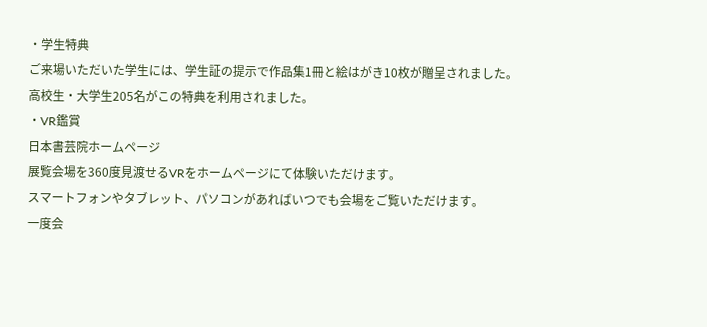・学生特典
ご来場いただいた学生には、学生証の提示で作品集1冊と絵はがき10枚が贈呈されました。
高校生・大学生205名がこの特典を利用されました。
・VR鑑賞
日本書芸院ホームページ
展覧会場を360度見渡せるVRをホームページにて体験いただけます。
スマートフォンやタブレット、パソコンがあればいつでも会場をご覧いただけます。
一度会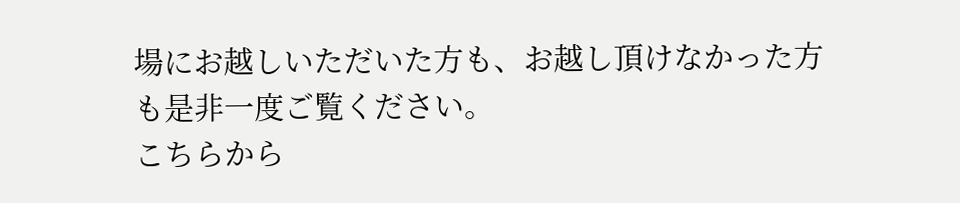場にお越しいただいた方も、お越し頂けなかった方も是非一度ご覧ください。
こちらから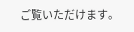ご覧いただけます。